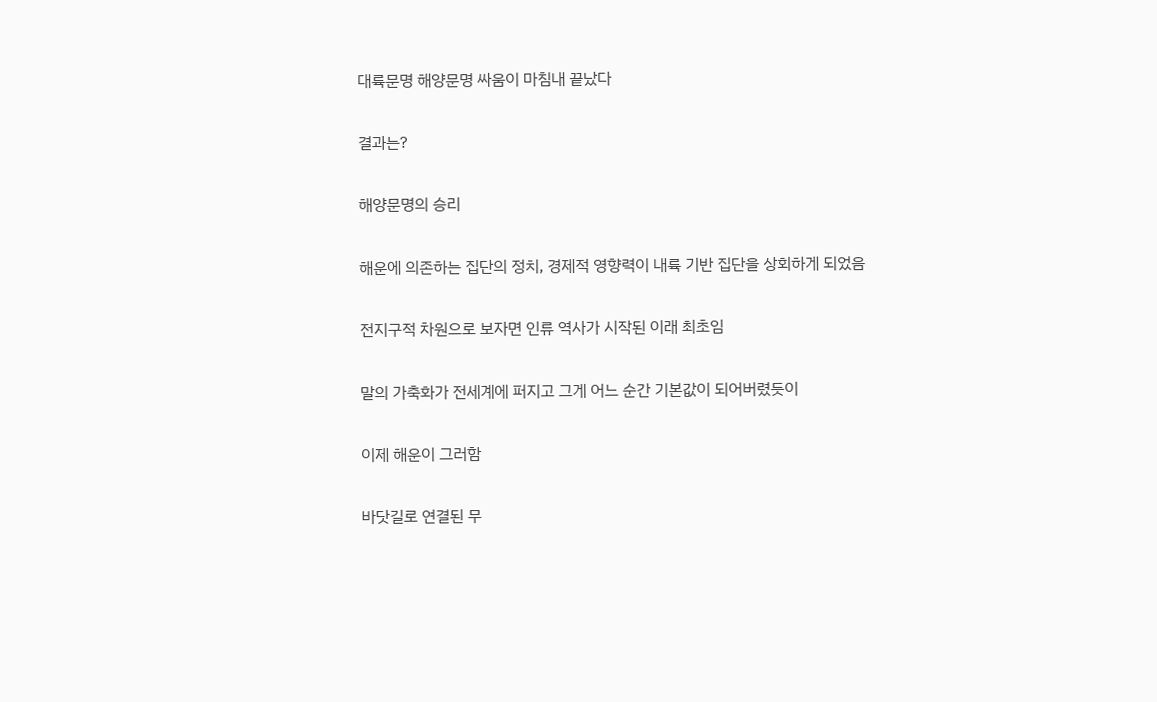대륙문명 해양문명 싸움이 마침내 끝났다


결과는?


해양문명의 승리


해운에 의존하는 집단의 정치, 경제적 영향력이 내륙 기반 집단을 상회하게 되었음


전지구적 차원으로 보자면 인류 역사가 시작된 이래 최초임


말의 가축화가 전세계에 퍼지고 그게 어느 순간 기본값이 되어버렸듯이


이제 해운이 그러함


바닷길로 연결된 무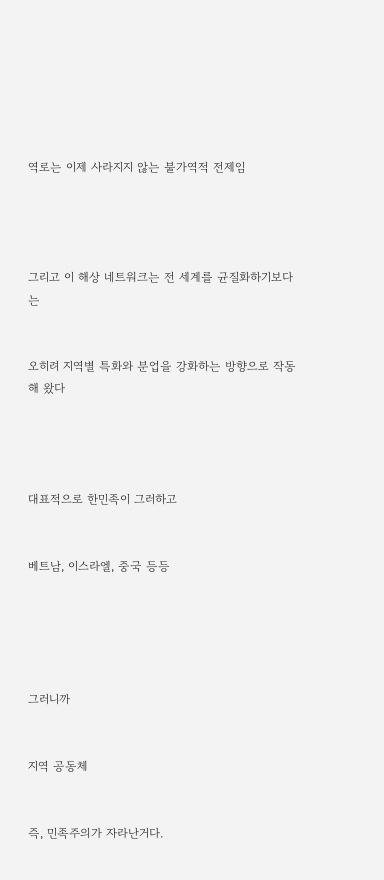역로는 이제 사라지지 않는 불가역적 전제임




그리고 이 해상 네트워크는 전 세계를 균질화하기보다는


오히려 지역별 특화와 분업을 강화하는 방향으로 작동해 왔다




대표적으로 한민족이 그러하고


베트남, 이스라엘, 중국 등등





그러니까


지역 공동체


즉, 민족주의가 자라난거다.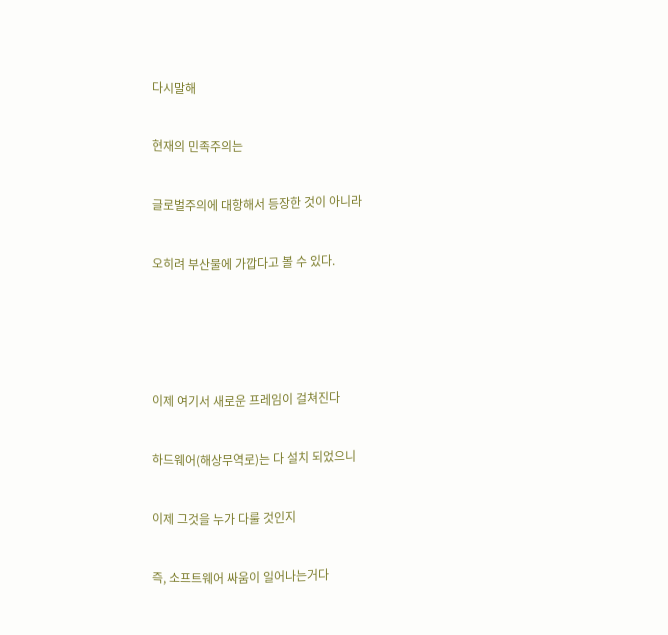다시말해


현재의 민족주의는


글로벌주의에 대항해서 등장한 것이 아니라


오히려 부산물에 가깝다고 볼 수 있다.






이제 여기서 새로운 프레임이 걸쳐진다


하드웨어(해상무역로)는 다 설치 되었으니


이제 그것을 누가 다룰 것인지


즉, 소프트웨어 싸움이 일어나는거다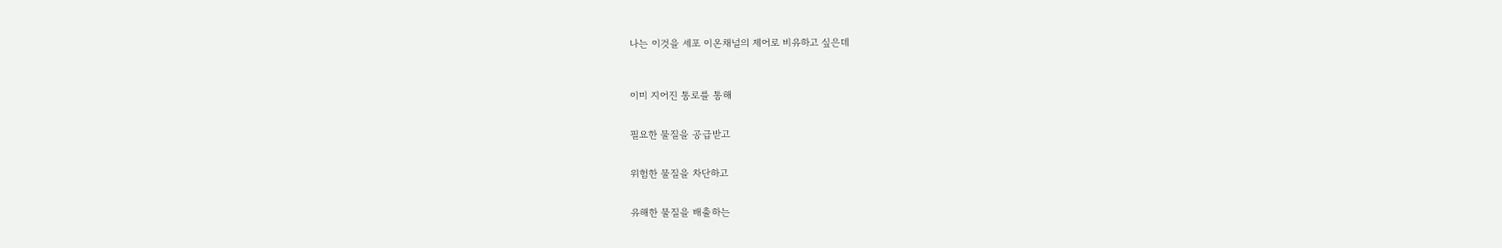나는 이것을 세포 이온채널의 제어로 비유하고 싶은데



이미 지어진 통로를 통해


필요한 물질을 공급받고


위험한 물질을 차단하고


유해한 물질을 배출하는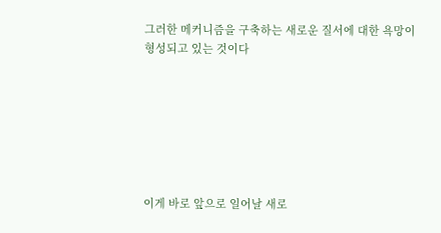그러한 메커니즘을 구축하는 새로운 질서에 대한 욕망이 형성되고 있는 것이다







이게 바로 앞으로 일어날 새로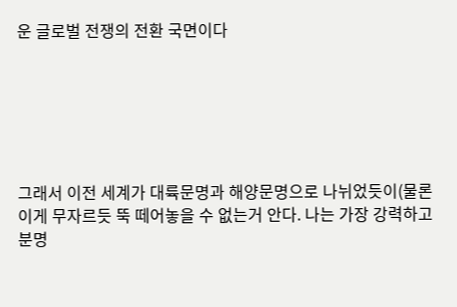운 글로벌 전쟁의 전환 국면이다






그래서 이전 세계가 대륙문명과 해양문명으로 나뉘었듯이(물론 이게 무자르듯 뚝 떼어놓을 수 없는거 안다. 나는 가장 강력하고 분명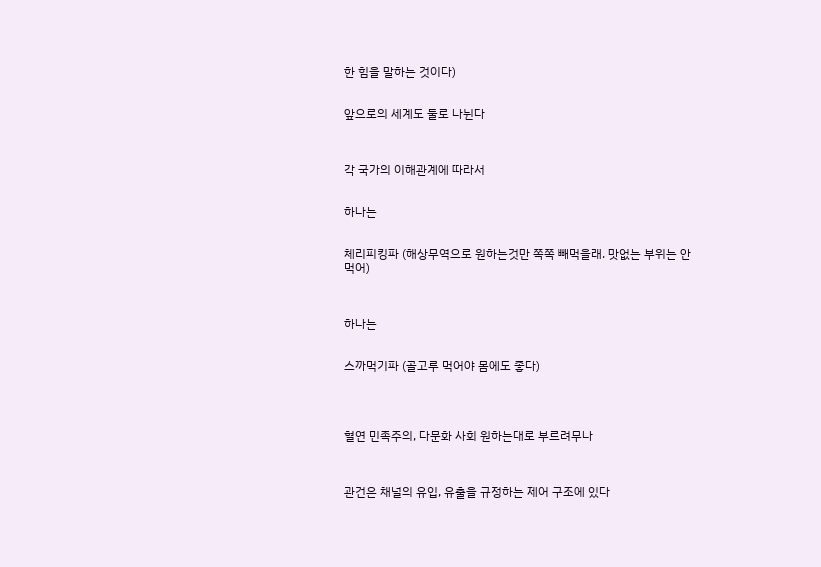한 힘을 말하는 것이다)


앞으로의 세계도 둘로 나뉜다



각 국가의 이해관계에 따라서


하나는


체리피킹파 (해상무역으로 원하는것만 쪽쪽 빼먹을래. 맛없는 부위는 안먹어)



하나는


스까먹기파 (골고루 먹어야 몸에도 좋다)




혈연 민족주의, 다문화 사회 원하는대로 부르려무나



관건은 채널의 유입, 유출을 규정하는 제어 구조에 있다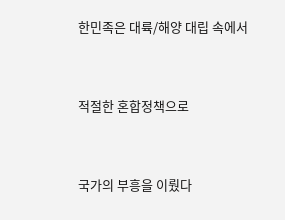한민족은 대륙/해양 대립 속에서


적절한 혼합정책으로


국가의 부흥을 이뤘다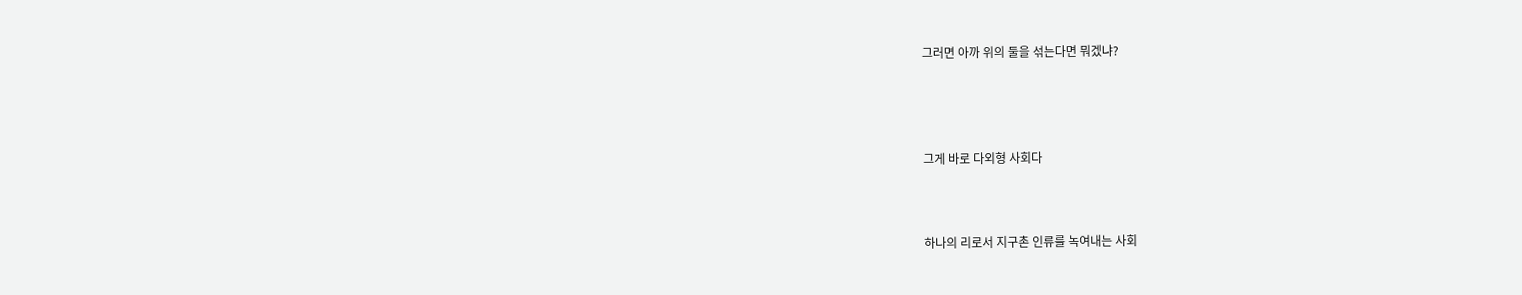그러면 아까 위의 둘을 섞는다면 뭐겠냐?




그게 바로 다외형 사회다



하나의 리로서 지구촌 인류를 녹여내는 사회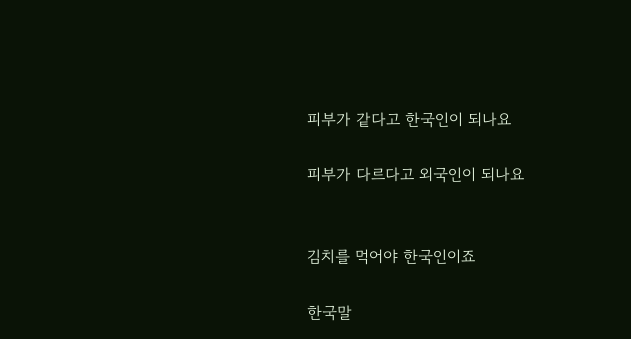피부가 같다고 한국인이 되나요

피부가 다르다고 외국인이 되나요


김치를 먹어야 한국인이죠

한국말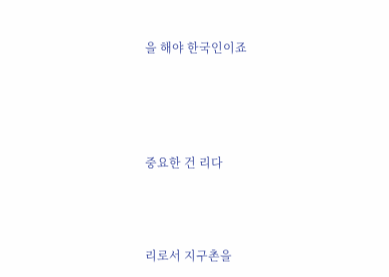을 해야 한국인이죠




중요한 건 리다



리로서 지구촌을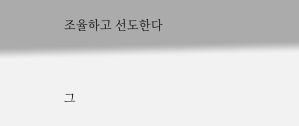조율하고 선도한다


그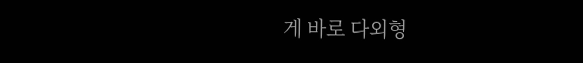게 바로 다외형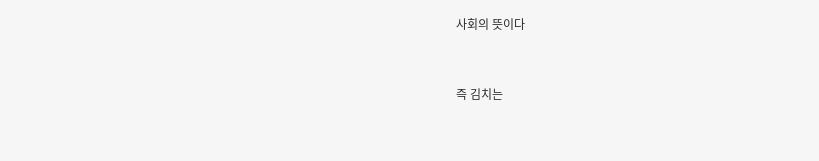사회의 뜻이다


즉 김치는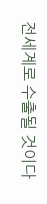전세계로 수출될 것이다